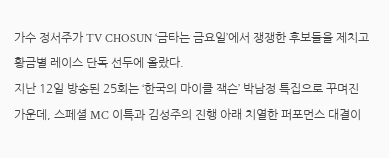가수 정서주가 TV CHOSUN ‘금타는 금요일’에서 쟁쟁한 후보들을 제치고 황금별 레이스 단독 선두에 올랐다.
지난 12일 방송된 25회는 ‘한국의 마이클 잭슨’ 박남정 특집으로 꾸며진 가운데, 스페셜 MC 이특과 김성주의 진행 아래 치열한 퍼포먼스 대결이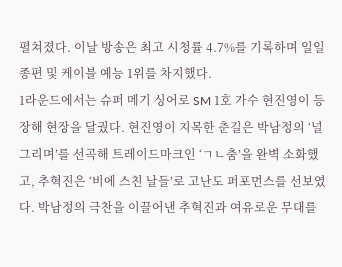펼쳐졌다. 이날 방송은 최고 시청률 4.7%를 기록하며 일일 종편 및 케이블 예능 1위를 차지했다.
1라운드에서는 슈퍼 메기 싱어로 SM 1호 가수 현진영이 등장해 현장을 달궜다. 현진영이 지목한 춘길은 박남정의 ‘널 그리며’를 선곡해 트레이드마크인 ‘ㄱㄴ춤’을 완벽 소화했고, 추혁진은 ‘비에 스친 날들’로 고난도 퍼포먼스를 선보였다. 박남정의 극찬을 이끌어낸 추혁진과 여유로운 무대를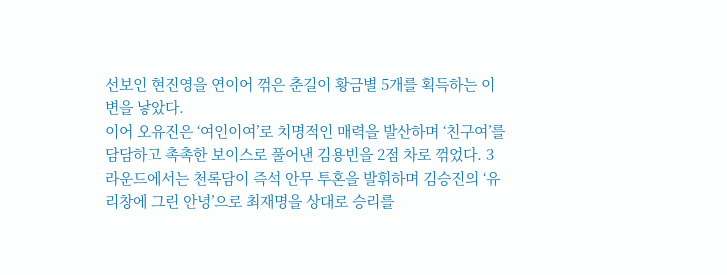선보인 현진영을 연이어 꺾은 춘길이 황금별 5개를 획득하는 이변을 낳았다.
이어 오유진은 ‘여인이여’로 치명적인 매력을 발산하며 ‘친구여’를 담담하고 촉촉한 보이스로 풀어낸 김용빈을 2점 차로 꺾었다. 3라운드에서는 천록담이 즉석 안무 투혼을 발휘하며 김승진의 ‘유리창에 그린 안녕’으로 최재명을 상대로 승리를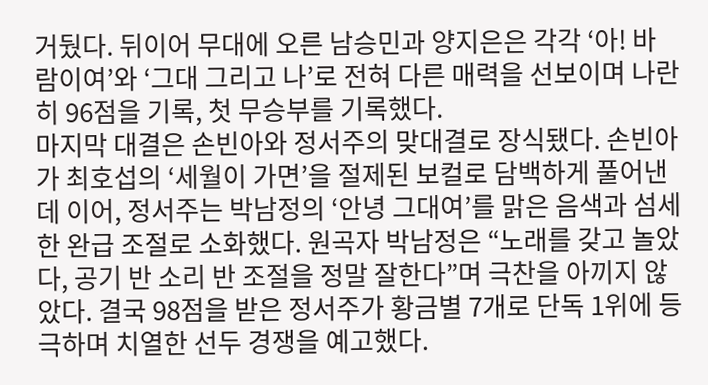거뒀다. 뒤이어 무대에 오른 남승민과 양지은은 각각 ‘아! 바람이여’와 ‘그대 그리고 나’로 전혀 다른 매력을 선보이며 나란히 96점을 기록, 첫 무승부를 기록했다.
마지막 대결은 손빈아와 정서주의 맞대결로 장식됐다. 손빈아가 최호섭의 ‘세월이 가면’을 절제된 보컬로 담백하게 풀어낸 데 이어, 정서주는 박남정의 ‘안녕 그대여’를 맑은 음색과 섬세한 완급 조절로 소화했다. 원곡자 박남정은 “노래를 갖고 놀았다, 공기 반 소리 반 조절을 정말 잘한다”며 극찬을 아끼지 않았다. 결국 98점을 받은 정서주가 황금별 7개로 단독 1위에 등극하며 치열한 선두 경쟁을 예고했다.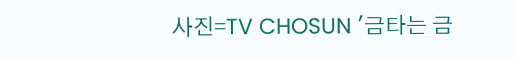사진=TV CHOSUN '금타는 금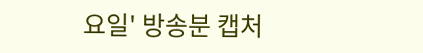요일' 방송분 캡처